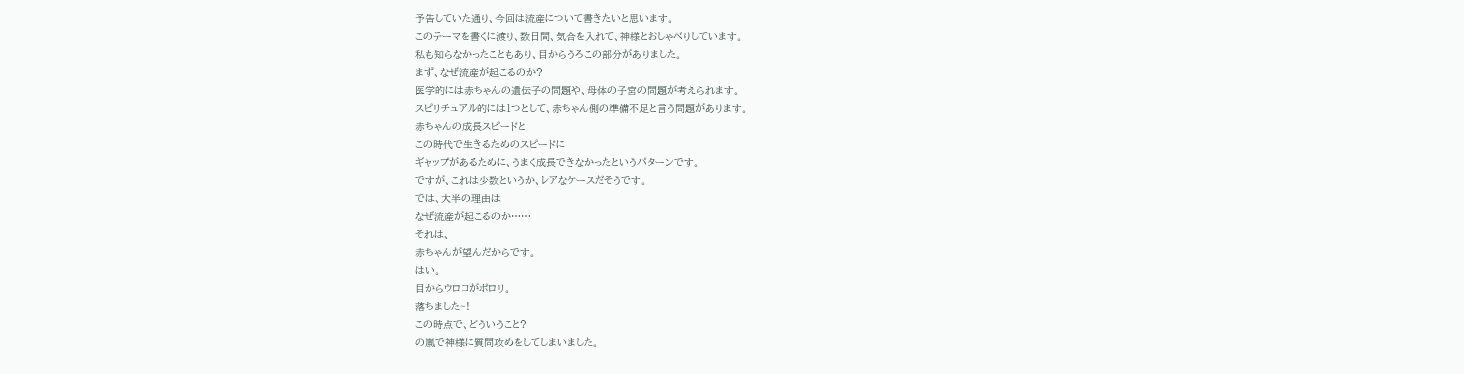予告していた通り、今回は流産について書きたいと思います。
このテーマを書くに渡り、数日間、気合を入れて、神様とおしゃべりしています。
私も知らなかったこともあり、目からうろこの部分がありました。
まず、なぜ流産が起こるのか?
医学的には赤ちゃんの遺伝子の問題や、母体の子宮の問題が考えられます。
スピリチュアル的には1つとして、赤ちゃん側の準備不足と言う問題があります。
赤ちゃんの成長スピードと
この時代で生きるためのスピードに
ギャップがあるために、うまく成長できなかったというパターンです。
ですが、これは少数というか、レアなケースだそうです。
では、大半の理由は
なぜ流産が起こるのか……
それは、
赤ちゃんが望んだからです。
はい。
目からウロコがポロリ。
落ちました~!
この時点で、どういうこと?
の嵐で神様に質問攻めをしてしまいました。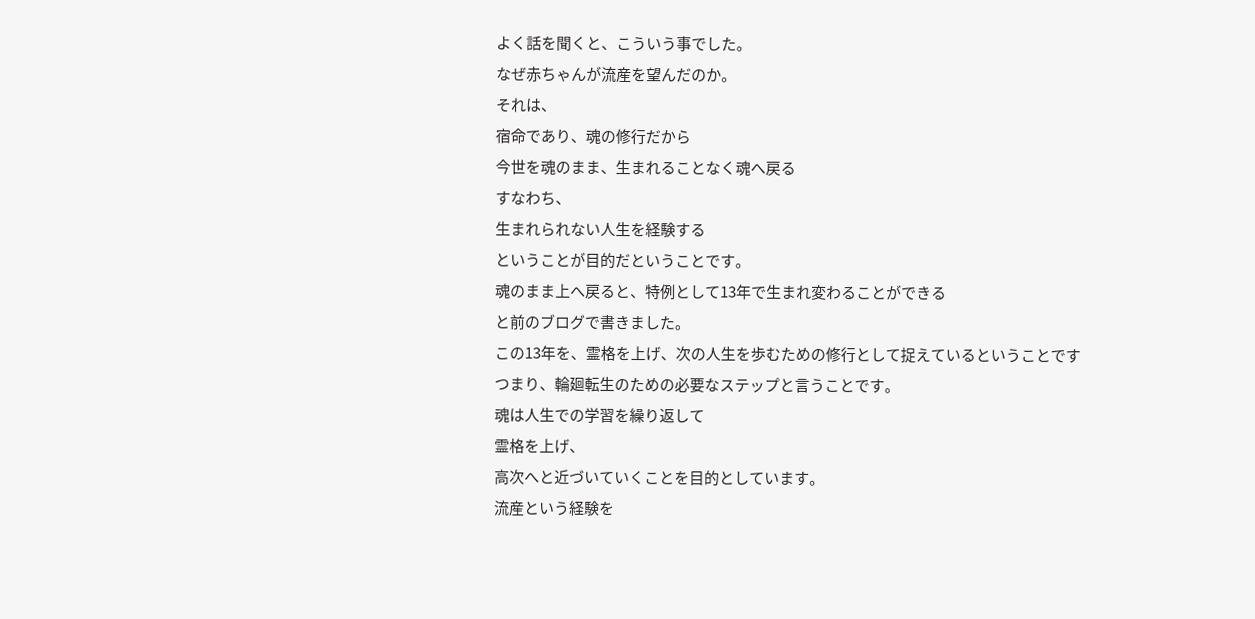よく話を聞くと、こういう事でした。
なぜ赤ちゃんが流産を望んだのか。
それは、
宿命であり、魂の修行だから
今世を魂のまま、生まれることなく魂へ戻る
すなわち、
生まれられない人生を経験する
ということが目的だということです。
魂のまま上へ戻ると、特例として13年で生まれ変わることができる
と前のブログで書きました。
この13年を、霊格を上げ、次の人生を歩むための修行として捉えているということです
つまり、輪廻転生のための必要なステップと言うことです。
魂は人生での学習を繰り返して
霊格を上げ、
高次へと近づいていくことを目的としています。
流産という経験を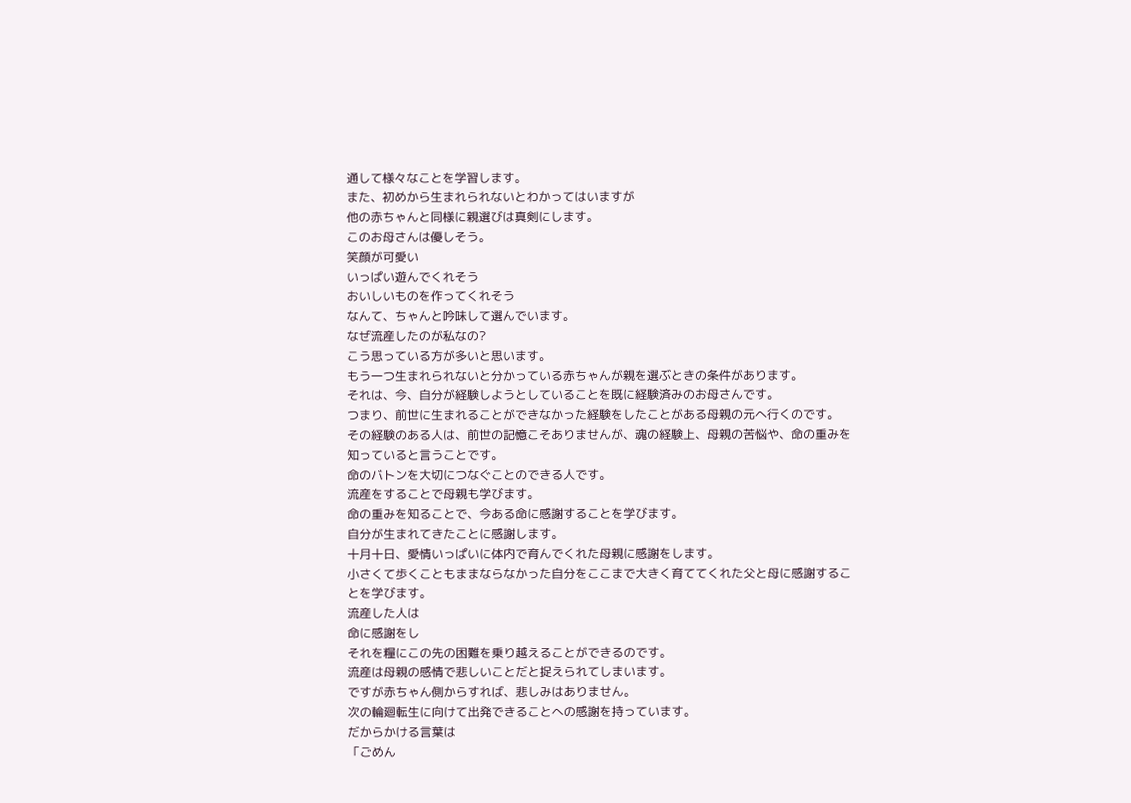通して様々なことを学習します。
また、初めから生まれられないとわかってはいますが
他の赤ちゃんと同様に親選びは真剣にします。
このお母さんは優しそう。
笑顔が可愛い
いっぱい遊んでくれそう
おいしいものを作ってくれそう
なんて、ちゃんと吟味して選んでいます。
なぜ流産したのが私なの?
こう思っている方が多いと思います。
もう一つ生まれられないと分かっている赤ちゃんが親を選ぶときの条件があります。
それは、今、自分が経験しようとしていることを既に経験済みのお母さんです。
つまり、前世に生まれることができなかった経験をしたことがある母親の元へ行くのです。
その経験のある人は、前世の記憶こそありませんが、魂の経験上、母親の苦悩や、命の重みを知っていると言うことです。
命のバトンを大切につなぐことのできる人です。
流産をすることで母親も学びます。
命の重みを知ることで、今ある命に感謝することを学びます。
自分が生まれてきたことに感謝します。
十月十日、愛情いっぱいに体内で育んでくれた母親に感謝をします。
小さくて歩くこともままならなかった自分をここまで大きく育ててくれた父と母に感謝することを学びます。
流産した人は
命に感謝をし
それを糧にこの先の困難を乗り越えることができるのです。
流産は母親の感情で悲しいことだと捉えられてしまいます。
ですが赤ちゃん側からすれば、悲しみはありません。
次の輪廻転生に向けて出発できることへの感謝を持っています。
だからかける言葉は
「ごめん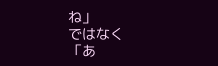ね」
ではなく
「あ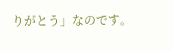りがとう」なのです。